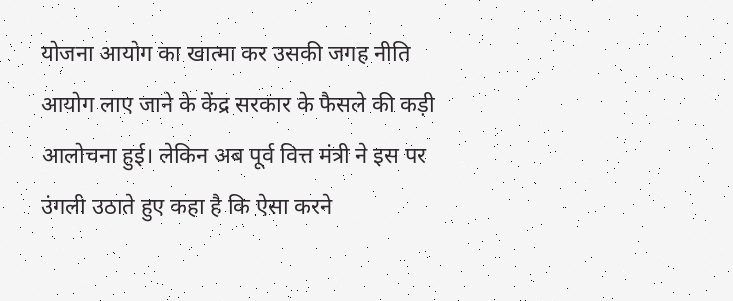योजना आयोग का खात्मा कर उसकी जगह नीति आयोग लाए जाने के केंद्र सरकार के फैसले की कड़ी आलोचना हुई। लेकिन अब पूर्व वित्त मंत्री ने इस पर उंगली उठाते हुए कहा है कि ऐसा करने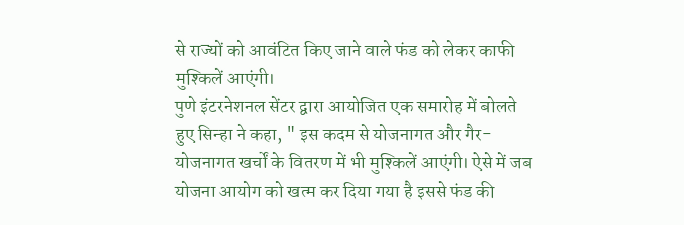से राज्यों को आवंटित किए जाने वाले फंड को लेकर काफी मुश्किलें आएंगी।
पुणे इंटरनेशनल सेंटर द्वारा आयोजित एक समारोह में बोलते हुए सिन्हा ने कहा, " इस कदम से योजनागत और गैर-योजनागत खर्चों के वितरण में भी मुश्किलें आएंगी। ऐसे में जब योजना आयोग को खत्म कर दिया गया है इससे फंड की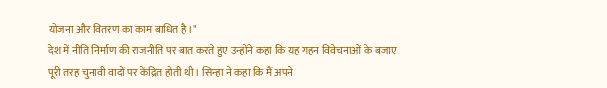योजना और वितरण का काम बाधित है।"
देश में नीति निर्माण की राजनीति पर बात करते हुए उन्होंने कहा कि यह गहन विवेचनाओं के बजाए पूरी तरह चुनावी वादों पर केंद्रित होती थी। सिन्हा ने कहा कि मैं अपने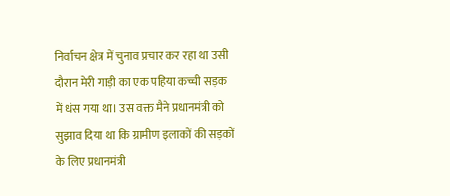निर्वाचन क्षेत्र में चुनाव प्रचार कर रहा था उसी दौरान मेरी गाड़ी का एक पहिया कच्ची सड़क में धंस गया था। उस वक्त मैने प्रधानमंत्री को सुझाव दिया था कि ग्रामीण इलाकों की सड़कों के लिए प्रधानमंत्री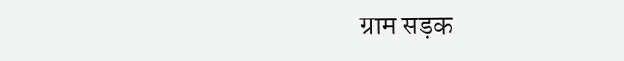ग्राम सड़क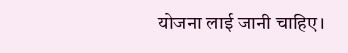योजना लाई जानी चाहिए।